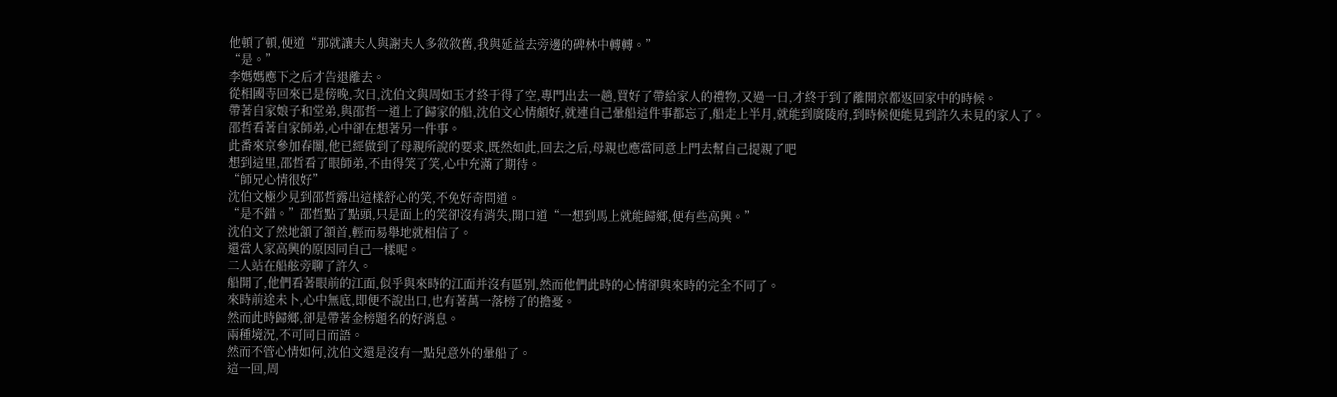他頓了頓,便道“那就讓夫人與謝夫人多敘敘舊,我與延益去旁邊的碑林中轉轉。”
“是。”
李媽媽應下之后才告退離去。
從相國寺回來已是傍晚,次日,沈伯文與周如玉才終于得了空,專門出去一趟,買好了帶給家人的禮物,又過一日,才終于到了離開京都返回家中的時候。
帶著自家娘子和堂弟,與邵哲一道上了歸家的船,沈伯文心情頗好,就連自己暈船這件事都忘了,船走上半月,就能到廣陵府,到時候便能見到許久未見的家人了。
邵哲看著自家師弟,心中卻在想著另一件事。
此番來京參加春闈,他已經做到了母親所說的要求,既然如此,回去之后,母親也應當同意上門去幫自己提親了吧
想到這里,邵哲看了眼師弟,不由得笑了笑,心中充滿了期待。
“師兄心情很好”
沈伯文極少見到邵哲露出這樣舒心的笑,不免好奇問道。
“是不錯。”邵哲點了點頭,只是面上的笑卻沒有消失,開口道“一想到馬上就能歸鄉,便有些高興。”
沈伯文了然地頷了頷首,輕而易舉地就相信了。
還當人家高興的原因同自己一樣呢。
二人站在船舷旁聊了許久。
船開了,他們看著眼前的江面,似乎與來時的江面并沒有區別,然而他們此時的心情卻與來時的完全不同了。
來時前途未卜,心中無底,即便不說出口,也有著萬一落榜了的擔憂。
然而此時歸鄉,卻是帶著金榜題名的好消息。
兩種境況,不可同日而語。
然而不管心情如何,沈伯文還是沒有一點兒意外的暈船了。
這一回,周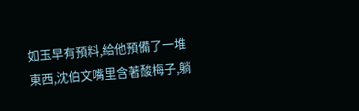如玉早有預料,給他預備了一堆東西,沈伯文嘴里含著酸梅子,躺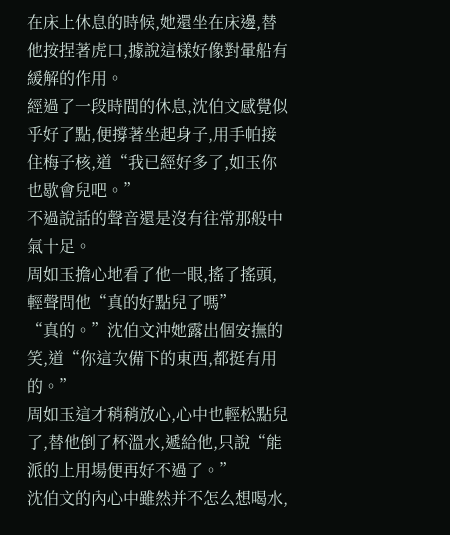在床上休息的時候,她還坐在床邊,替他按捏著虎口,據說這樣好像對暈船有緩解的作用。
經過了一段時間的休息,沈伯文感覺似乎好了點,便撐著坐起身子,用手帕接住梅子核,道“我已經好多了,如玉你也歇會兒吧。”
不過說話的聲音還是沒有往常那般中氣十足。
周如玉擔心地看了他一眼,搖了搖頭,輕聲問他“真的好點兒了嗎”
“真的。”沈伯文沖她露出個安撫的笑,道“你這次備下的東西,都挺有用的。”
周如玉這才稍稍放心,心中也輕松點兒了,替他倒了杯溫水,遞給他,只說“能派的上用場便再好不過了。”
沈伯文的內心中雖然并不怎么想喝水,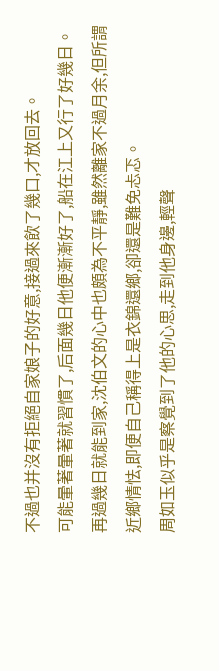不過也并沒有拒絕自家娘子的好意,接過來飲了幾口,才放回去。
可能暈著暈著就習慣了,后面幾日他便漸漸好了,船在江上又行了好幾日。
再過幾日就能到家,沈伯文的心中也頗為不平靜,雖然離家不過月余,但所謂近鄉情怯,即便自己稱得上是衣錦還鄉,卻還是難免忐忑。
周如玉似乎是察覺到了他的心思,走到他身邊,輕聲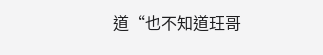道“也不知道玨哥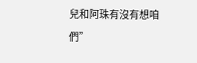兒和阿珠有沒有想咱們”